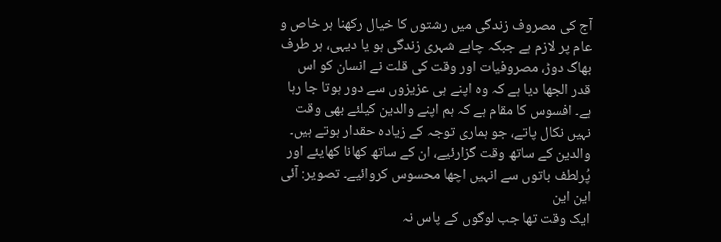آج کی مصروف زندگی میں رشتوں کا خیال رکھنا ہر خاص و عام پر لازم ہے جبکہ چاہے شہری زندگی ہو یا دیہی، ہر طرف بھاگ دوڑ، مصروفیات اور وقت کی قلت نے انسان کو اس قدر الجھا دیا ہے کہ وہ اپنے ہی عزیزوں سے دور ہوتا جا رہا ہے۔ افسوس کا مقام ہے کہ ہم اپنے والدین کیلئے بھی وقت نہیں نکال پاتے، جو ہماری توجہ کے زیادہ حقدار ہوتے ہیں۔
والدین کے ساتھ وقت گزارئیے، ان کے ساتھ کھانا کھایئے اور پُرلطف باتوں سے انہیں اچھا محسوس کروائیے۔ تصویر: آئی این این
ایک وقت تھا جب لوگوں کے پاس نہ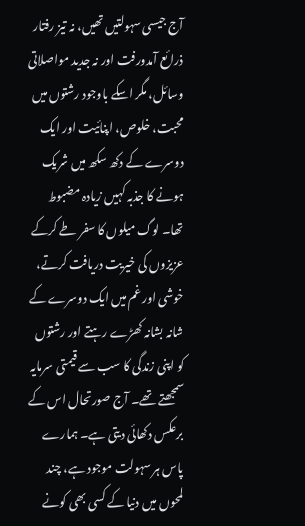آج جیسی سہولتیں تھیں، نہ تیز رفتار ذرائع آمدورفت اور نہ جدید مواصلاتی وسائل، مگر اسکے باوجود رشتوں میں محبت، خلوص، اپنائیت اور ایک دوسرے کے دکھ سکھ میں شریک ہونے کا جذبہ کہیں زیادہ مضبوط تھا۔ لوگ میلوں کا سفر طے کرکے عزیزوں کی خیریت دریافت کرتے، خوشی اور غم میں ایک دوسرے کے شانہ بشانہ کھڑے رہتے اور رشتوں کو اپنی زندگی کا سب سے قیمتی سرمایہ سمجھتے تھے۔ آج صورتحال اس کے برعکس دکھائی دیتی ہے۔ ہمارے پاس ہر سہولت موجود ہے، چند لمحوں میں دنیا کے کسی بھی کونے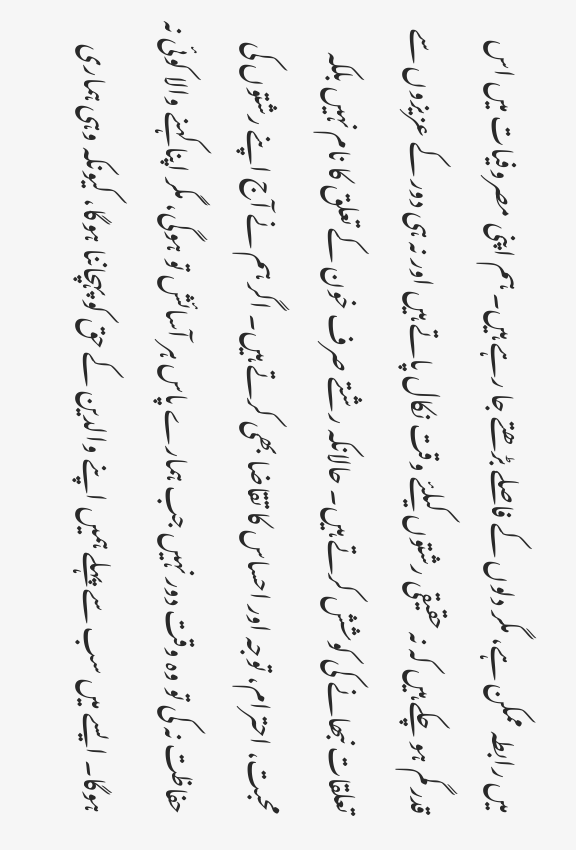میں رابطہ ممکن ہے، مگر دلوں کے فاصلے بڑھتے جا رہے ہیں۔ ہم اپنی مصروفیات میں اس قدر گم ہو چکے ہیں کہ نہ حقیقی رشتوں کیلئے وقت نکال پاتے ہیں اور نہ ہی دور کے عزیزوں سے تعلقات نبھانے کی کوشش کرتے ہیں۔ حالانکہ رشتے صرف خون کے تعلق کا نام نہیں بلکہ محبت، احترام، توجہ اور احساس کا تقاضا بھی کرتے ہیں۔ اگر ہم نے آج اپنے رشتوں کی حفاظت نہ کی تو وہ وقت دور نہیں جب ہمارے پاس ہر آسائش تو ہوگی، مگر اپنا کہنے والا کوئی نہ ہوگا۔ ایسے میں سب سے پہلے ہمیں اپنے والدین کے حق کو پہچاننا ہوگا، کیونکہ وہی ہماری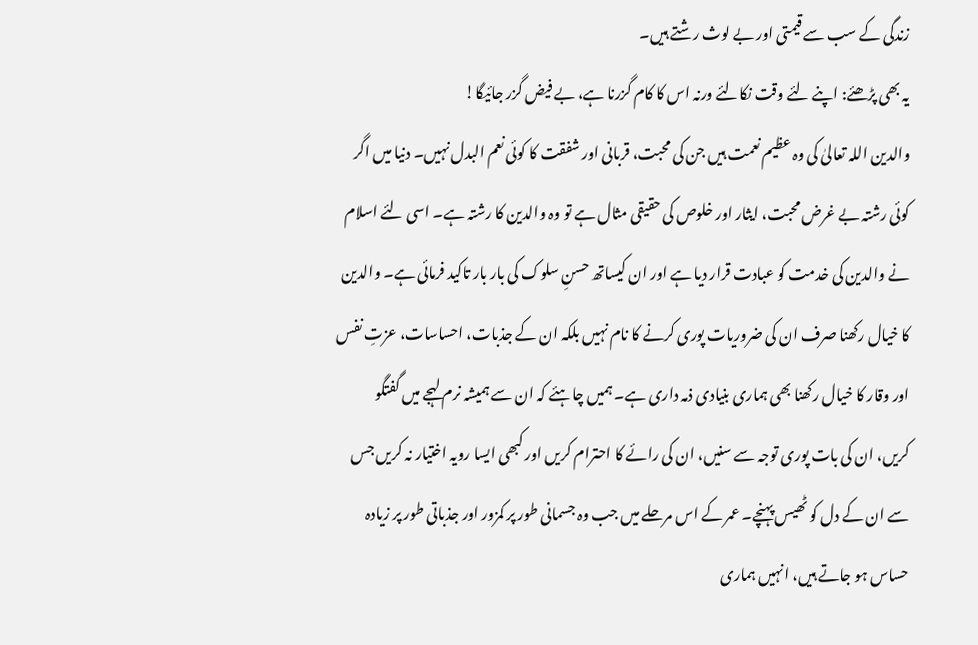زندگی کے سب سے قیمتی اور بے لوث رشتے ہیں۔
یہ بھی پڑھئے: اپنے لئے وقت نکالئے ورنہ اس کا کام گزرنا ہے، بے فیض گزر جائیگا!
والدین اللہ تعالیٰ کی وہ عظیم نعمت ہیں جن کی محبت، قربانی اور شفقت کا کوئی نعم البدل نہیں۔ دنیا میں اگر کوئی رشتہ بے غرض محبت، ایثار اور خلوص کی حقیقی مثال ہے تو وہ والدین کا رشتہ ہے۔ اسی لئے اسلام نے والدین کی خدمت کو عبادت قرار دیا ہے اور ان کیساتھ حسنِ سلوک کی بار بار تاکید فرمائی ہے۔ والدین کا خیال رکھنا صرف ان کی ضروریات پوری کرنے کا نام نہیں بلکہ ان کے جذبات، احساسات، عزتِ نفس اور وقار کا خیال رکھنا بھی ہماری بنیادی ذمہ داری ہے۔ ہمیں چاہئے کہ ان سے ہمیشہ نرم لہجے میں گفتگو کریں، ان کی بات پوری توجہ سے سنیں، ان کی رائے کا احترام کریں اور کبھی ایسا رویہ اختیار نہ کریں جس سے ان کے دل کو ٹھیس پہنچے۔ عمر کے اس مرحلے میں جب وہ جسمانی طور پر کمزور اور جذباتی طور پر زیادہ حساس ہو جاتے ہیں، انہیں ہماری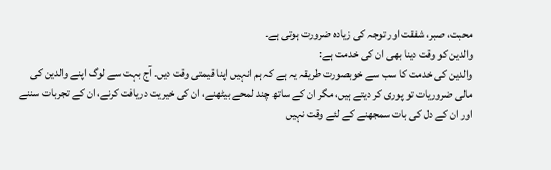محبت، صبر، شفقت اور توجہ کی زیادہ ضرورت ہوتی ہے۔
والدین کو وقت دینا بھی ان کی خدمت ہے:
والدین کی خدمت کا سب سے خوبصورت طریقہ یہ ہے کہ ہم انہیں اپنا قیمتی وقت دیں۔ آج بہت سے لوگ اپنے والدین کی مالی ضروریات تو پوری کر دیتے ہیں، مگر ان کے ساتھ چند لمحے بیٹھنے، ان کی خیریت دریافت کرنے، ان کے تجربات سننے اور ان کے دل کی بات سمجھنے کے لئے وقت نہیں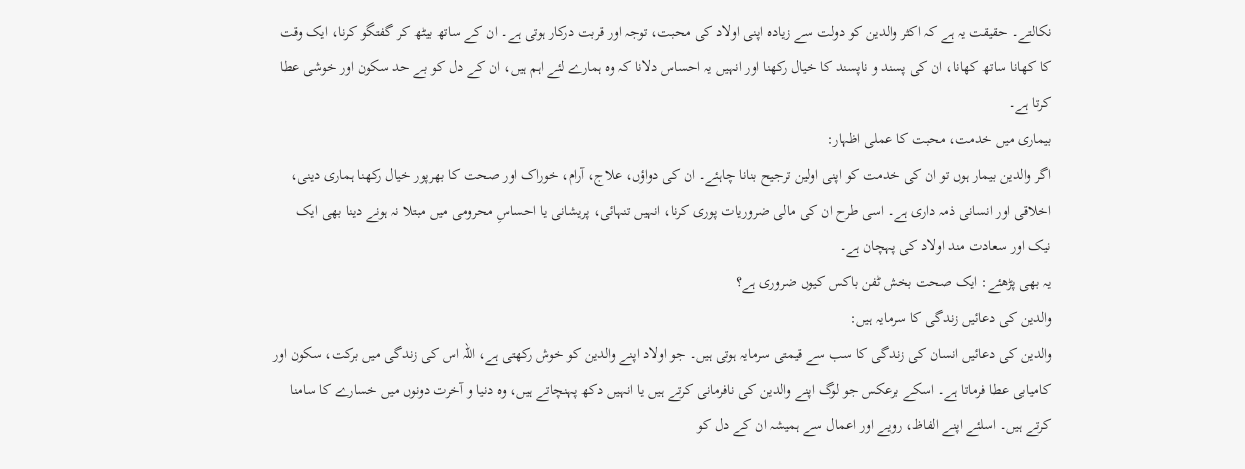نکالتے۔ حقیقت یہ ہے کہ اکثر والدین کو دولت سے زیادہ اپنی اولاد کی محبت، توجہ اور قربت درکار ہوتی ہے۔ ان کے ساتھ بیٹھ کر گفتگو کرنا، ایک وقت کا کھانا ساتھ کھانا، ان کی پسند و ناپسند کا خیال رکھنا اور انہیں یہ احساس دلانا کہ وہ ہمارے لئے اہم ہیں، ان کے دل کو بے حد سکون اور خوشی عطا کرتا ہے۔
بیماری میں خدمت، محبت کا عملی اظہار:
اگر والدین بیمار ہوں تو ان کی خدمت کو اپنی اولین ترجیح بنانا چاہئے۔ ان کی دواؤں، علاج، آرام، خوراک اور صحت کا بھرپور خیال رکھنا ہماری دینی، اخلاقی اور انسانی ذمہ داری ہے۔ اسی طرح ان کی مالی ضروریات پوری کرنا، انہیں تنہائی، پریشانی یا احساسِ محرومی میں مبتلا نہ ہونے دینا بھی ایک نیک اور سعادت مند اولاد کی پہچان ہے۔
یہ بھی پڑھئے: ایک صحت بخش ٹفن باکس کیوں ضروری ہے؟
والدین کی دعائیں زندگی کا سرمایہ ہیں:
والدین کی دعائیں انسان کی زندگی کا سب سے قیمتی سرمایہ ہوتی ہیں۔ جو اولاد اپنے والدین کو خوش رکھتی ہے، اللہ اس کی زندگی میں برکت، سکون اور کامیابی عطا فرماتا ہے۔ اسکے برعکس جو لوگ اپنے والدین کی نافرمانی کرتے ہیں یا انہیں دکھ پہنچاتے ہیں، وہ دنیا و آخرت دونوں میں خسارے کا سامنا کرتے ہیں۔ اسلئے اپنے الفاظ، رویے اور اعمال سے ہمیشہ ان کے دل کو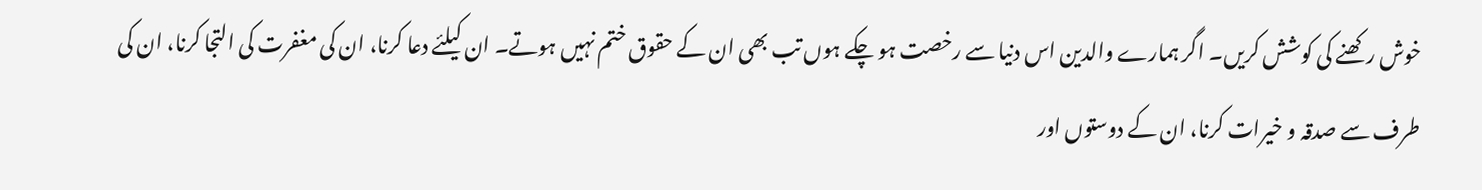خوش رکھنے کی کوشش کریں۔ اگر ہمارے والدین اس دنیا سے رخصت ہو چکے ہوں تب بھی ان کے حقوق ختم نہیں ہوتے۔ ان کیلئے دعا کرنا، ان کی مغفرت کی التجا کرنا، ان کی طرف سے صدقہ و خیرات کرنا، ان کے دوستوں اور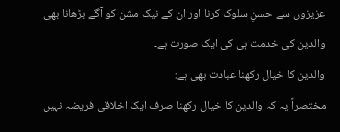عزیزوں سے حسنِ سلوک کرنا اور ان کے نیک مشن کو آگے بڑھانا بھی والدین کی خدمت ہی کی ایک صورت ہے۔
والدین کا خیال رکھنا عبادت بھی ہے:
مختصراً یہ کہ والدین کا خیال رکھنا صرف ایک اخلاقی فریضہ نہیں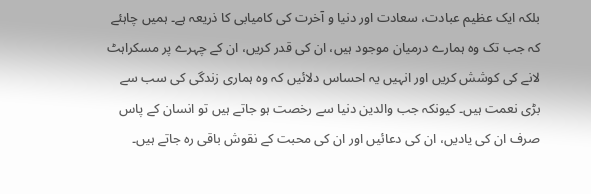بلکہ ایک عظیم عبادت، سعادت اور دنیا و آخرت کی کامیابی کا ذریعہ ہے۔ ہمیں چاہئے کہ جب تک وہ ہمارے درمیان موجود ہیں، ان کی قدر کریں، ان کے چہرے پر مسکراہٹ لانے کی کوشش کریں اور انہیں یہ احساس دلائیں کہ وہ ہماری زندگی کی سب سے بڑی نعمت ہیں۔ کیونکہ جب والدین دنیا سے رخصت ہو جاتے ہیں تو انسان کے پاس صرف ان کی یادیں، ان کی دعائیں اور ان کی محبت کے نقوش باقی رہ جاتے ہیں۔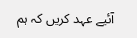آئیے عہد کریں کہ ہم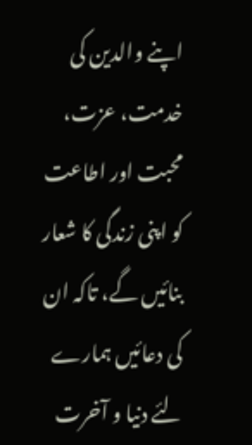اپنے والدین کی خدمت، عزت، محبت اور اطاعت کو اپنی زندگی کا شعار بنائیں گے، تاکہ ان کی دعائیں ہمارے لئے دنیا و آخرت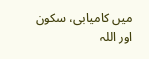میں کامیابی، سکون اور اللہ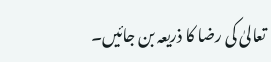تعالیٰ کی رضا کا ذریعہ بن جائیں۔